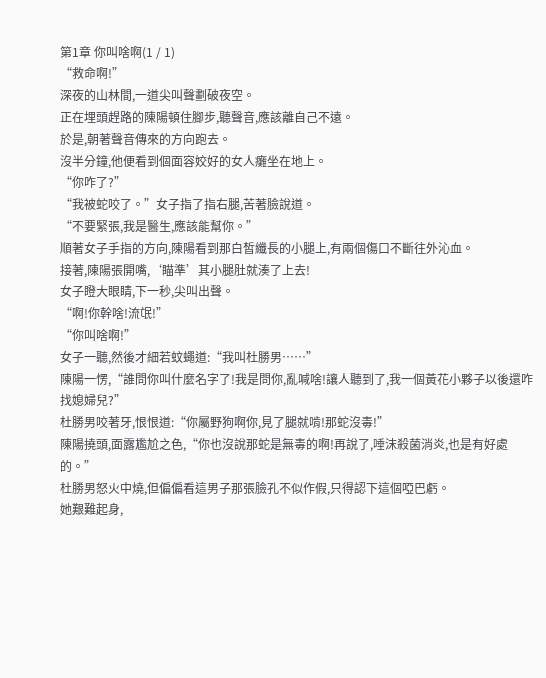第1章 你叫啥啊(1 / 1)
“救命啊!”
深夜的山林間,一道尖叫聲劃破夜空。
正在埋頭趕路的陳陽頓住腳步,聽聲音,應該離自己不遠。
於是,朝著聲音傳來的方向跑去。
沒半分鐘,他便看到個面容姣好的女人癱坐在地上。
“你咋了?”
“我被蛇咬了。”女子指了指右腿,苦著臉說道。
“不要緊張,我是醫生,應該能幫你。”
順著女子手指的方向,陳陽看到那白皙纖長的小腿上,有兩個傷口不斷往外沁血。
接著,陳陽張開嘴,‘瞄準’其小腿肚就湊了上去!
女子瞪大眼睛,下一秒,尖叫出聲。
“啊!你幹啥!流氓!”
“你叫啥啊!”
女子一聽,然後才細若蚊蠅道:“我叫杜勝男……”
陳陽一愣,“誰問你叫什麼名字了!我是問你,亂喊啥!讓人聽到了,我一個黃花小夥子以後還咋找媳婦兒?”
杜勝男咬著牙,恨恨道:“你屬野狗啊你,見了腿就啃!那蛇沒毒!”
陳陽撓頭,面露尷尬之色,“你也沒說那蛇是無毒的啊!再說了,唾沫殺菌消炎,也是有好處的。”
杜勝男怒火中燒,但偏偏看這男子那張臉孔不似作假,只得認下這個啞巴虧。
她艱難起身,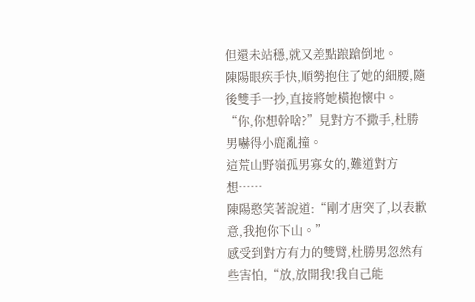但還未站穩,就又差點踉蹌倒地。
陳陽眼疾手快,順勢抱住了她的細腰,隨後雙手一抄,直接將她橫抱懷中。
“你,你想幹啥?”見對方不撒手,杜勝男嚇得小鹿亂撞。
這荒山野嶺孤男寡女的,難道對方想……
陳陽憨笑著說道:“剛才唐突了,以表歉意,我抱你下山。”
感受到對方有力的雙臂,杜勝男忽然有些害怕,“放,放開我!我自己能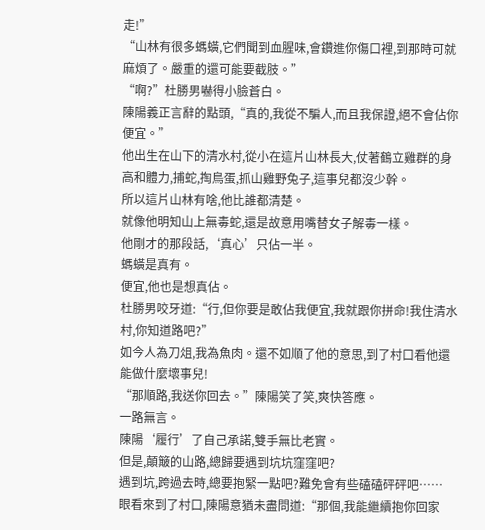走!”
“山林有很多螞蟥,它們聞到血腥味,會鑽進你傷口裡,到那時可就麻煩了。嚴重的還可能要截肢。”
“啊?”杜勝男嚇得小臉蒼白。
陳陽義正言辭的點頭,“真的,我從不騙人,而且我保證,絕不會佔你便宜。”
他出生在山下的清水村,從小在這片山林長大,仗著鶴立雞群的身高和體力,捕蛇,掏鳥蛋,抓山雞野兔子,這事兒都沒少幹。
所以這片山林有啥,他比誰都清楚。
就像他明知山上無毒蛇,還是故意用嘴替女子解毒一樣。
他剛才的那段話,‘真心’只佔一半。
螞蟥是真有。
便宜,他也是想真佔。
杜勝男咬牙道:“行,但你要是敢佔我便宜,我就跟你拼命!我住清水村,你知道路吧?”
如今人為刀俎,我為魚肉。還不如順了他的意思,到了村口看他還能做什麼壞事兒!
“那順路,我送你回去。”陳陽笑了笑,爽快答應。
一路無言。
陳陽‘履行’了自己承諾,雙手無比老實。
但是,顛簸的山路,總歸要遇到坑坑窪窪吧?
遇到坑,跨過去時,總要抱緊一點吧?難免會有些磕磕砰砰吧……
眼看來到了村口,陳陽意猶未盡問道:“那個,我能繼續抱你回家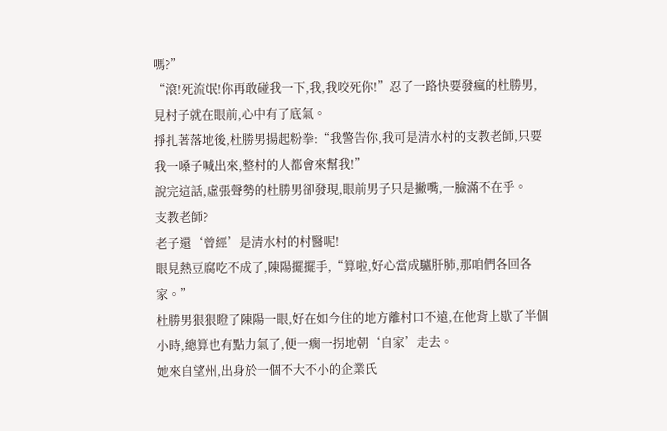嗎?”
“滾!死流氓!你再敢碰我一下,我,我咬死你!”忍了一路快要發瘋的杜勝男,見村子就在眼前,心中有了底氣。
掙扎著落地後,杜勝男揚起粉拳:“我警告你,我可是清水村的支教老師,只要我一嗓子喊出來,整村的人都會來幫我!”
說完這話,虛張聲勢的杜勝男卻發現,眼前男子只是撇嘴,一臉滿不在乎。
支教老師?
老子還‘曾經’是清水村的村醫呢!
眼見熱豆腐吃不成了,陳陽擺擺手,“算啦,好心當成驢肝肺,那咱們各回各家。”
杜勝男狠狠瞪了陳陽一眼,好在如今住的地方離村口不遠,在他背上歇了半個小時,總算也有點力氣了,便一瘸一拐地朝‘自家’走去。
她來自望州,出身於一個不大不小的企業氏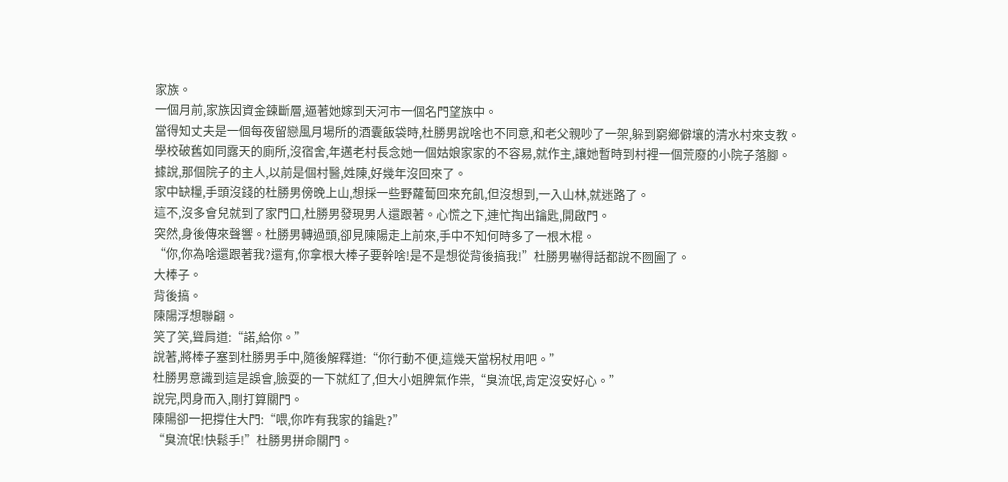家族。
一個月前,家族因資金鍊斷層,逼著她嫁到天河市一個名門望族中。
當得知丈夫是一個每夜留戀風月場所的酒囊飯袋時,杜勝男說啥也不同意,和老父親吵了一架,躲到窮鄉僻壤的清水村來支教。
學校破舊如同露天的廁所,沒宿舍,年邁老村長念她一個姑娘家家的不容易,就作主,讓她暫時到村裡一個荒廢的小院子落腳。
據說,那個院子的主人,以前是個村醫,姓陳,好幾年沒回來了。
家中缺糧,手頭沒錢的杜勝男傍晚上山,想採一些野蘿蔔回來充飢,但沒想到,一入山林,就迷路了。
這不,沒多會兒就到了家門口,杜勝男發現男人還跟著。心慌之下,連忙掏出鑰匙,開啟門。
突然,身後傳來聲響。杜勝男轉過頭,卻見陳陽走上前來,手中不知何時多了一根木棍。
“你,你為啥還跟著我?還有,你拿根大棒子要幹啥!是不是想從背後搞我!”杜勝男嚇得話都說不囫圇了。
大棒子。
背後搞。
陳陽浮想聯翩。
笑了笑,聳肩道:“諾,給你。”
說著,將棒子塞到杜勝男手中,隨後解釋道:“你行動不便,這幾天當柺杖用吧。”
杜勝男意識到這是誤會,臉耍的一下就紅了,但大小姐脾氣作祟,“臭流氓,肯定沒安好心。”
說完,閃身而入,剛打算關門。
陳陽卻一把撐住大門:“喂,你咋有我家的鑰匙?”
“臭流氓!快鬆手!”杜勝男拼命關門。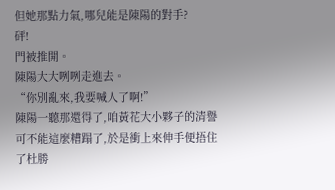但她那點力氣,哪兒能是陳陽的對手?
砰!
門被推開。
陳陽大大咧咧走進去。
“你別亂來,我要喊人了啊!”
陳陽一聽那還得了,咱黃花大小夥子的清譽可不能這麼糟蹋了,於是衝上來伸手便捂住了杜勝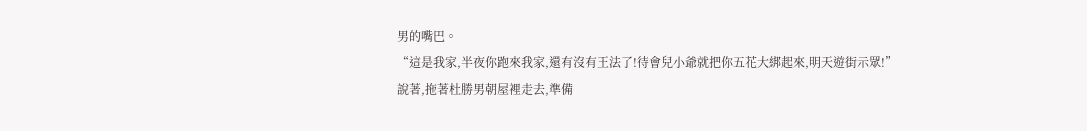男的嘴巴。
“這是我家,半夜你跑來我家,還有沒有王法了!待會兒小爺就把你五花大綁起來,明天遊街示眾!”
說著,拖著杜勝男朝屋裡走去,準備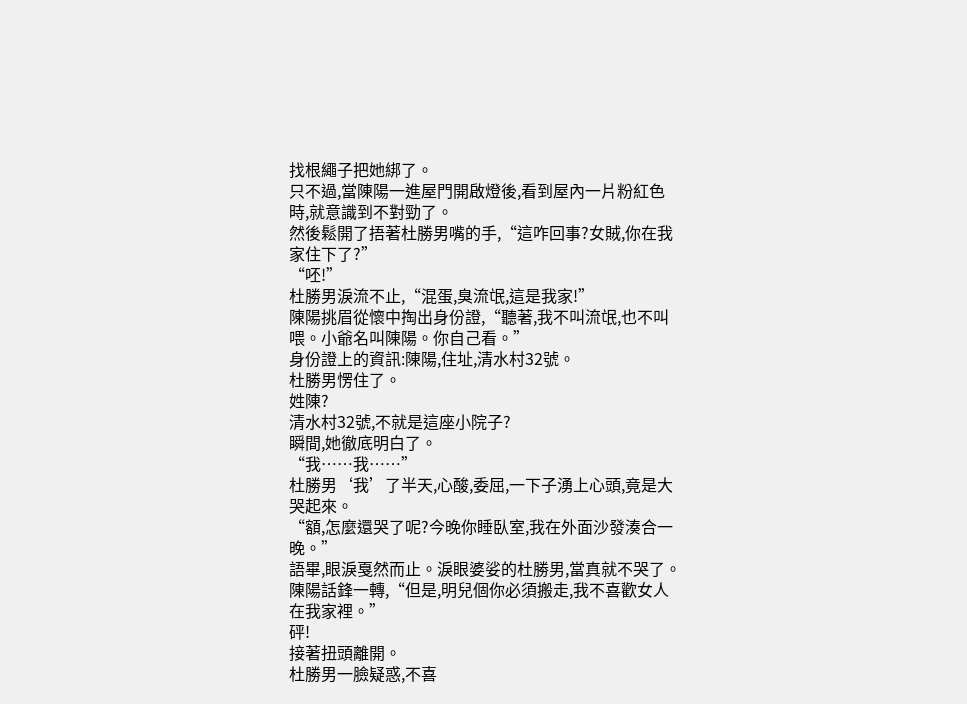找根繩子把她綁了。
只不過,當陳陽一進屋門開啟燈後,看到屋內一片粉紅色時,就意識到不對勁了。
然後鬆開了捂著杜勝男嘴的手,“這咋回事?女賊,你在我家住下了?”
“呸!”
杜勝男淚流不止,“混蛋,臭流氓,這是我家!”
陳陽挑眉從懷中掏出身份證,“聽著,我不叫流氓,也不叫喂。小爺名叫陳陽。你自己看。”
身份證上的資訊:陳陽,住址,清水村32號。
杜勝男愣住了。
姓陳?
清水村32號,不就是這座小院子?
瞬間,她徹底明白了。
“我……我……”
杜勝男‘我’了半天,心酸,委屈,一下子湧上心頭,竟是大哭起來。
“額,怎麼還哭了呢?今晚你睡臥室,我在外面沙發湊合一晚。”
語畢,眼淚戛然而止。淚眼婆娑的杜勝男,當真就不哭了。
陳陽話鋒一轉,“但是,明兒個你必須搬走,我不喜歡女人在我家裡。”
砰!
接著扭頭離開。
杜勝男一臉疑惑,不喜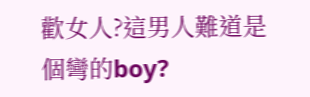歡女人?這男人難道是個彎的boy?